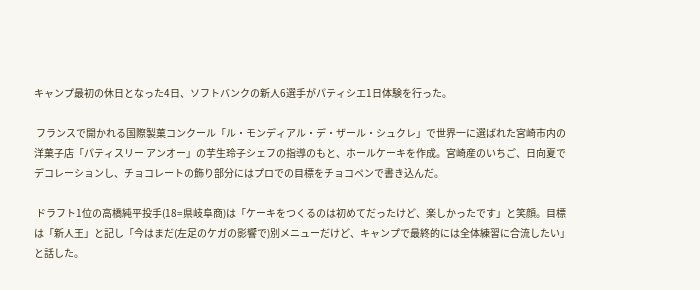キャンプ最初の休日となった4日、ソフトバンクの新人6選手がパティシエ1日体験を行った。

 フランスで開かれる国際製菓コンクール「ル・モンディアル・デ・ザール・シュクレ」で世界一に選ばれた宮崎市内の洋菓子店「パティスリー アンオー」の芋生玲子シェフの指導のもと、ホールケーキを作成。宮崎産のいちご、日向夏でデコレーションし、チョコレートの飾り部分にはプロでの目標をチョコペンで書き込んだ。

 ドラフト1位の高橋純平投手(18=県岐阜商)は「ケーキをつくるのは初めてだったけど、楽しかったです」と笑顔。目標は「新人王」と記し「今はまだ(左足のケガの影響で)別メニューだけど、キャンプで最終的には全体練習に合流したい」と話した。